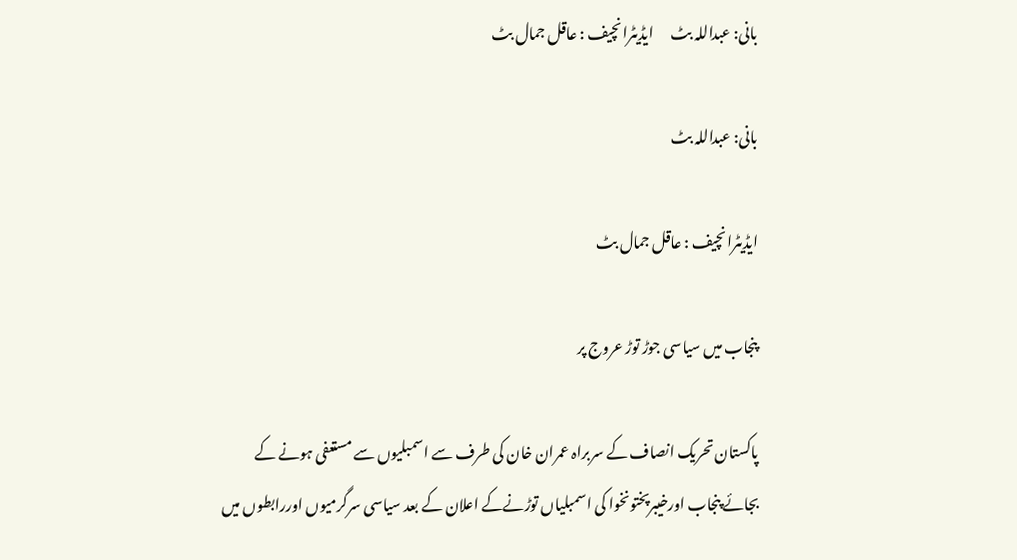بانی: عبداللہ بٹ      ایڈیٹرانچیف : عاقل جمال بٹ

بانی: عبداللہ بٹ

ایڈیٹرانچیف : عاقل جمال بٹ

پنجاب میں سیاسی جوڑ توڑ عروج پر

پاکستان تحریک انصاف کے سربراہ عمران خان کی طرف سے اسمبلیوں سے مستعفی ہونے کے بجائے پنجاب اورخیبرپختونخوا کی اسمبلیاں توڑنےکے اعلان کے بعد سیاسی سرگرمیوں اوررابطوں میں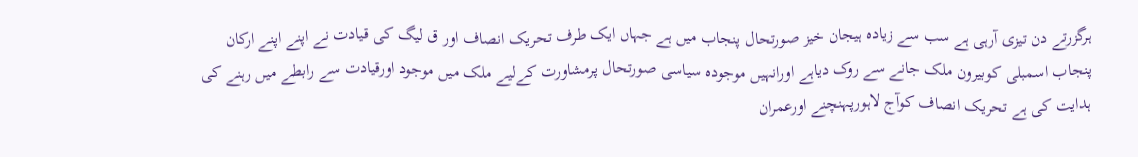ہرگزرتے دن تیزی آرہی ہے سب سے زیادہ ہیجان خیز صورتحال پنجاب میں ہے جہاں ایک طرف تحریک انصاف اور ق لیگ کی قیادت نے اپنے اپنے ارکان پنجاب اسمبلی کوبیرون ملک جانے سے روک دیاہے اورانہیں موجودہ سیاسی صورتحال پرمشاورت کےلیے ملک میں موجود اورقیادت سے رابطے میں رہنے کی ہدایت کی ہے تحریک انصاف کوآج لاہورپہنچنے اورعمران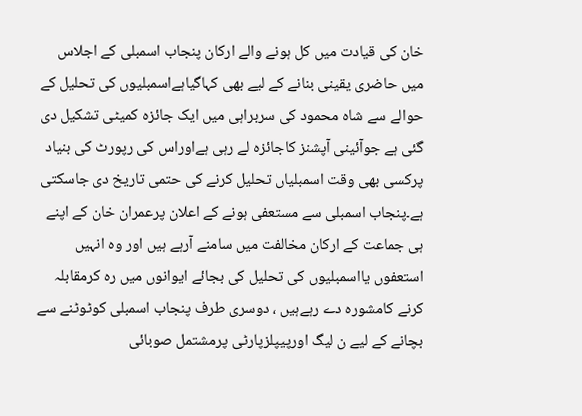خان کی قیادت میں کل ہونے والے ارکان پنجاب اسمبلی کے اجلاس میں حاضری یقینی بنانے کے لیے بھی کہاگیاہےاسمبلیوں کی تحلیل کے حوالے سے شاہ محمود کی سربراہی میں ایک جائزہ کمیٹی تشکیل دی گئی ہے جوآئینی آپشنز کاجائزہ لے رہی ہےاوراس کی رپورٹ کی بنیاد پرکسی بھی وقت اسمبلیاں تحلیل کرنے کی حتمی تاریخ دی جاسکتی ہے۔پنجاب اسمبلی سے مستعفی ہونے کے اعلان پرعمران خان کے اپنے ہی جماعت کے ارکان مخالفت میں سامنے آرہے ہیں اور وہ انہیں استعفوں یااسمبلیوں کی تحلیل کی بجائے ایوانوں میں رہ کرمقابلہ کرنے کامشورہ دے رہےہیں ، دوسری طرف پنجاب اسمبلی کوٹوٹنے سے بچانے کے لیے ن لیگ اورپیپلزپارٹی پرمشتمل صوبائی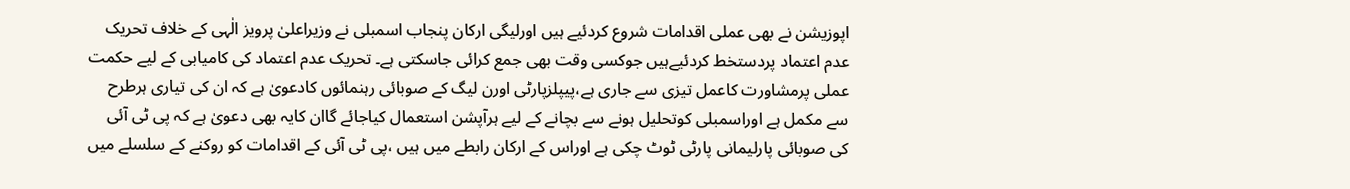اپوزیشن نے بھی عملی اقدامات شروع کردئیے ہیں اورلیگی ارکان پنجاب اسمبلی نے وزیراعلیٰ پرویز الٰہی کے خلاف تحریک عدم اعتماد پردستخط کردئیےہیں جوکسی وقت بھی جمع کرائی جاسکتی ہے۔ تحریک عدم اعتماد کی کامیابی کے لیے حکمت عملی پرمشاورت کاعمل تیزی سے جاری ہے،پیپلزپارٹی اورن لیگ کے صوبائی رہنمائوں کادعویٰ ہے کہ ان کی تیاری ہرطرح سے مکمل ہے اوراسمبلی کوتحلیل ہونے سے بچانے کے لیے ہرآپشن استعمال کیاجائے گاان کایہ بھی دعویٰ ہے کہ پی ٹی آئی کی صوبائی پارلیمانی پارٹی ٹوٹ چکی ہے اوراس کے ارکان رابطے میں ہیں ،پی ٹی آئی کے اقدامات کو روکنے کے سلسلے میں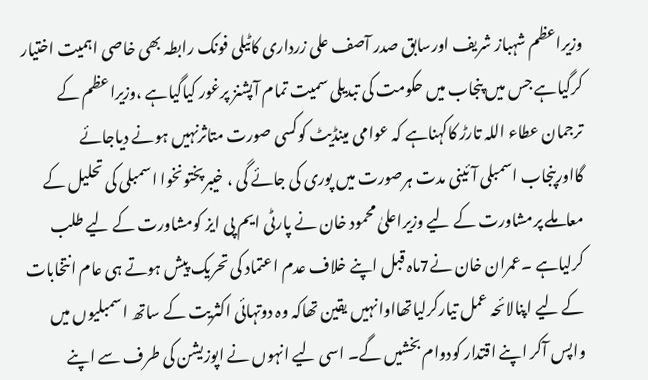وزیراعظم شہباز شریف اورسابق صدر آصف علی زرداری کاٹیلی فونک رابطہ بھی خاصی اہمیت اختیار کرگیاہے جس میں پنجاب میں حکومت کی تبدیلی سمیت تمام آپشنز پرغور کیاگیاہے ،وزیراعظم کے ترجمان عطاء اللہ تارڑ کاکہناہے کہ عوامی مینڈیٹ کوکسی صورت متاثرنہیں ہونے دیاجائے گااورپنجاب اسمبلی آئینی مدت ہرصورت میں پوری کی جائے گی ، خیبرپختونخوا اسمبلی کی تحلیل کے معاملے پرمشاورت کے لیے وزیراعلیٰ محمود خان نے پارٹی ایم پی ایز کومشاورت کے لیے طلب کرلیاہے ۔عمران خان نے7ماہ قبل اپنے خلاف عدم اعتماد کی تحریک پیش ہوتے ہی عام انتخابات کے لیے اپنالائحہ عمل تیارکرلیاتھااوانہیں یقین تھاکہ وہ دوتہائی اکثریت کے ساتھ اسمبلیوں میں واپس آکر اپنے اقتدار کودوام بخشیں گے۔ اسی لیے انہوں نے اپوزیشن کی طرف سے اپنے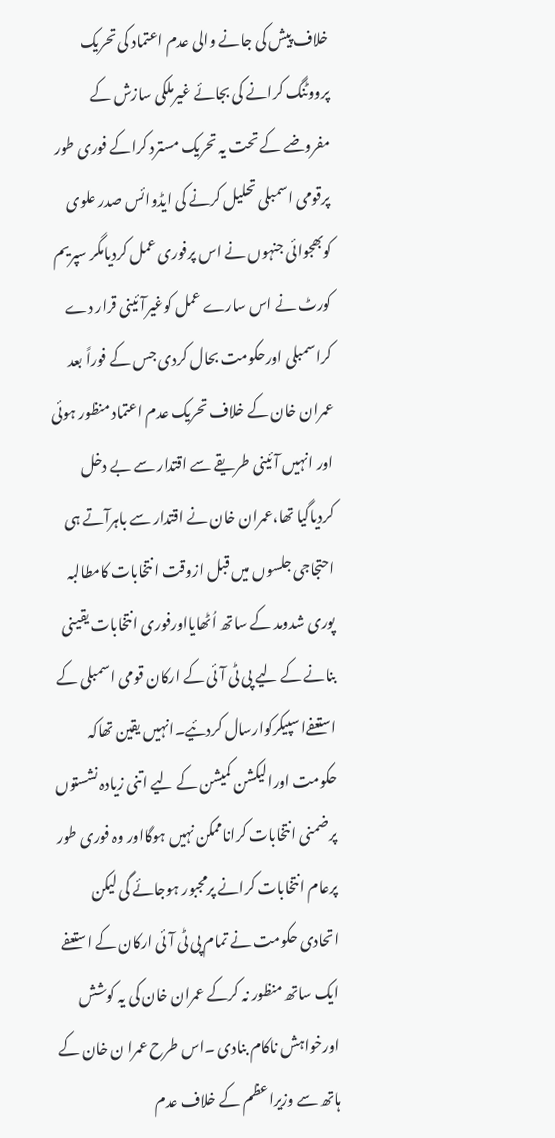خلاف پیش کی جانے والی عدم اعتماد کی تحریک پرووٹنگ کرانے کی بجائے غیرملکی سازش کے مفروضے کے تحت یہ تحریک مسترد کراکے فوری طور پرقومی اسمبلی تحلیل کرنے کی ایڈوائس صدر علوی کوبھجوائی جنہوں نے اس پرفوری عمل کردیامگر سپریم کورٹ نے اس سارے عمل کوغیرآئینی قرار دے کراسمبلی اورحکومت بحال کردی جس کے فوراً بعد عمران خان کے خلاف تحریک عدم اعتماد منظور ہوئی اور انہیں آئینی طریقے سے اقتدار سے بے دخل کردیاگیا تھا،عمران خان نے اقتدار سے باہرآتے ہی احتجاجی جلسوں میں قبل ازوقت ا نتخابات کامطالبہ پوری شدومد کے ساتھ اُٹھایااورفوری انتخابات یقینی بنانے کے لیے پی ٹی آئی کے ارکان قومی اسمبلی کے استعفےاسپیکرکوارسال کردئیے۔انہیں یقین تھاکہ حکومت اورالیکشن کمیشن کے لیے اتنی زیادہ نشستوں پرضمنی انتخابات کراناممکن نہیں ہوگااور وہ فوری طور پرعام انتخابات کرانے پرمجبور ہوجائے گی لیکن اتحادی حکومت نے تمام پی ٹی آئی ارکان کے استعفے ایک ساتھ منظور نہ کرکے عمران خان کی یہ کوشش اورخواہش ناکام بنادی ۔اس طرح عمرا ن خان کے ہاتھ سے وزیراعظم کے خلاف عدم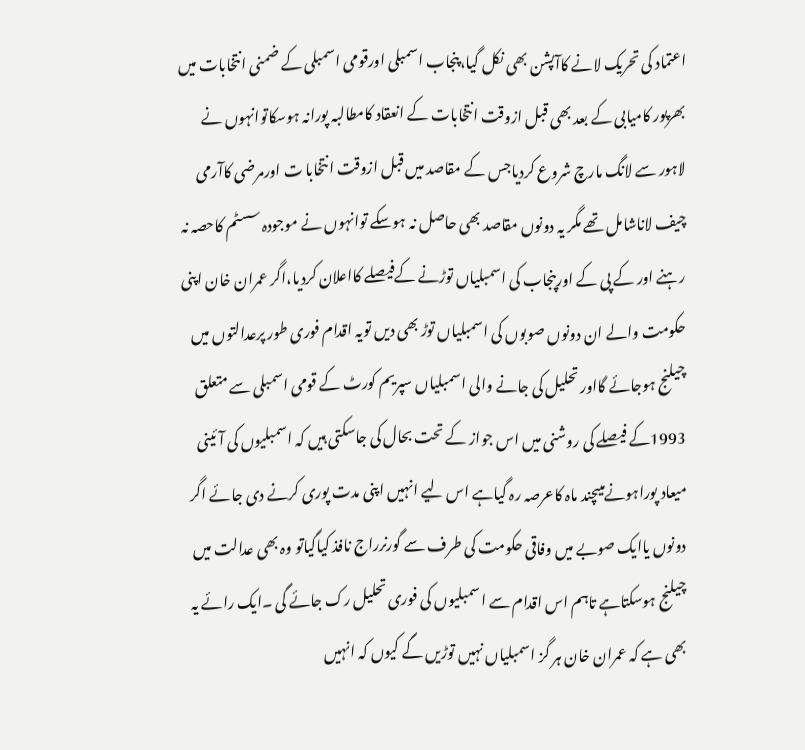اعتماد کی تحریک لانے کاآپشن بھی نکل گیا،پنجاب اسمبلی اورقومی اسمبلی کے ضمنی انتخابات میں بھرپور کامیابی کے بعد بھی قبل ازوقت انتخابات کے انعقاد کامطالبہ پورانہ ہوسکاتوانہوں نے لاہور سے لانگ مارچ شروع کردیاجس کے مقاصد میں قبل ازوقت انتخابا ت اورمرضی کاآرمی چیف لاناشامل تھے مگر یہ دونوں مقاصد بھی حاصل نہ ہوسکے توانہوں نے موجودہ سسٹم کاحصہ نہ رہنے اور کے پی کے اورپنجاب کی اسمبلیاں توڑنے کےفیصلے کااعلان کردیا،اگر عمران خان اپنی حکومت والے ان دونوں صوبوں کی اسمبلیاں توڑ بھی دیں تویہ اقدام فوری طور پرعدالتوں میں چیلنج ہوجائے گااور تحلیل کی جانے والی اسمبلیاں سپریم کورٹ کے قومی اسمبلی سے متعلق 1993کے فیصلے کی روشنی میں اس جواز کے تحت بحال کی جاسکتی ہیں کہ اسمبلیوں کی آئینی میعاد پوراہونےمیںچند ماہ کاعرصہ رہ گیاہے اس لیے انہیں اپنی مدت پوری کرنے دی جائے اگر دونوں یاایک صوبے میں وفاقی حکومت کی طرف سے گورنرراج نافذ کیاگیاتو وہ بھی عدالت میں چیلنج ہوسکتاہے تاہم اس اقدام سے اسمبلیوں کی فوری تحلیل رک جائے گی ۔ایک رائے یہ بھی ہے کہ عمران خان ہر گز اسمبلیاں نہیں توڑیں گے کیوں کہ انہیں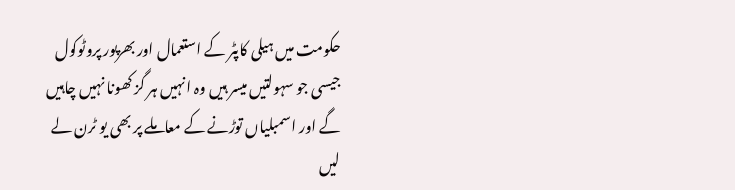حکومت میں ہیلی کاپٹر کے استعمال اور بھرپور پروٹوکول جیسی جو سہولتیں میسر ہیں وہ انہیں ہر گز کھونا نہیں چاہیں گے اور اسمبلیاں توڑنے کے معاملے پر بھی یو ٹرن لے لیں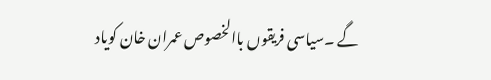گے ۔سیاسی فریقوں باالخصوص عمران خان کویاد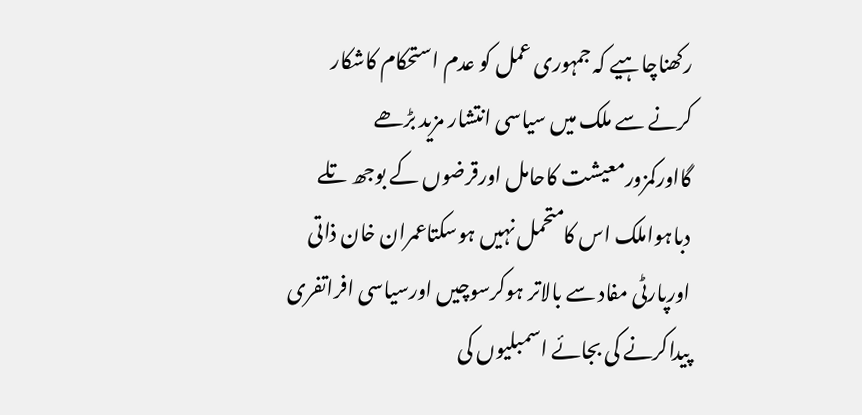رکھناچاہیے کہ جمہوری عمل کو عدم استحکام کاشکار کرنے سے ملک میں سیاسی انتشار مزید بڑھے گااورکمزورمعیشت کاحامل اورقرضوں کے بوجھ تلے دباہواملک اس کامتحمل نہیں ہوسکتاعمران خان ذاتی اورپارٹی مفاد سے بالاتر ہوکرسوچیں اورسیاسی افراتفری پیداکرنے کی بجائے اسمبلیوں کی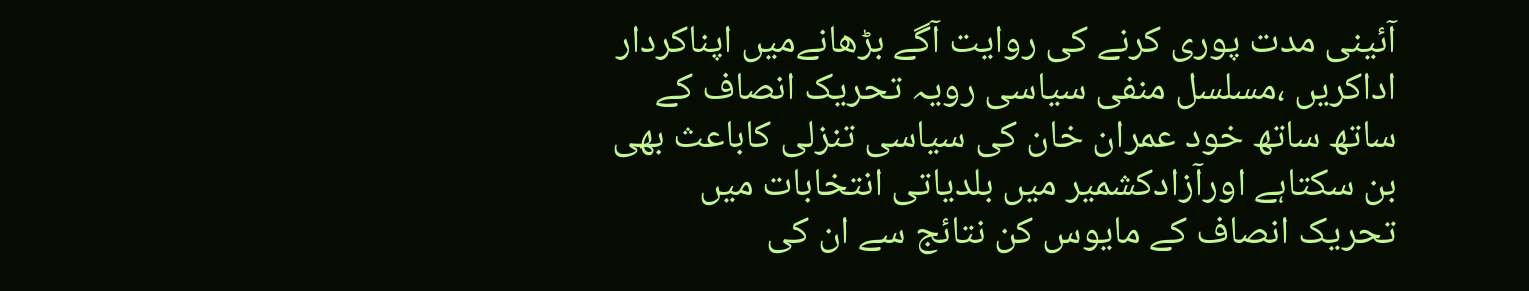آئینی مدت پوری کرنے کی روایت آگے بڑھانےمیں اپناکردار اداکریں ،مسلسل منفی سیاسی رویہ تحریک انصاف کے ساتھ ساتھ خود عمران خان کی سیاسی تنزلی کاباعث بھی بن سکتاہے اورآزادکشمیر میں بلدیاتی انتخابات میں تحریک انصاف کے مایوس کن نتائج سے ان کی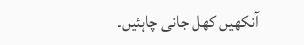آنکھیں کھل جانی چاہئیں۔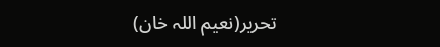تحریر(نعیم اللہ خان)